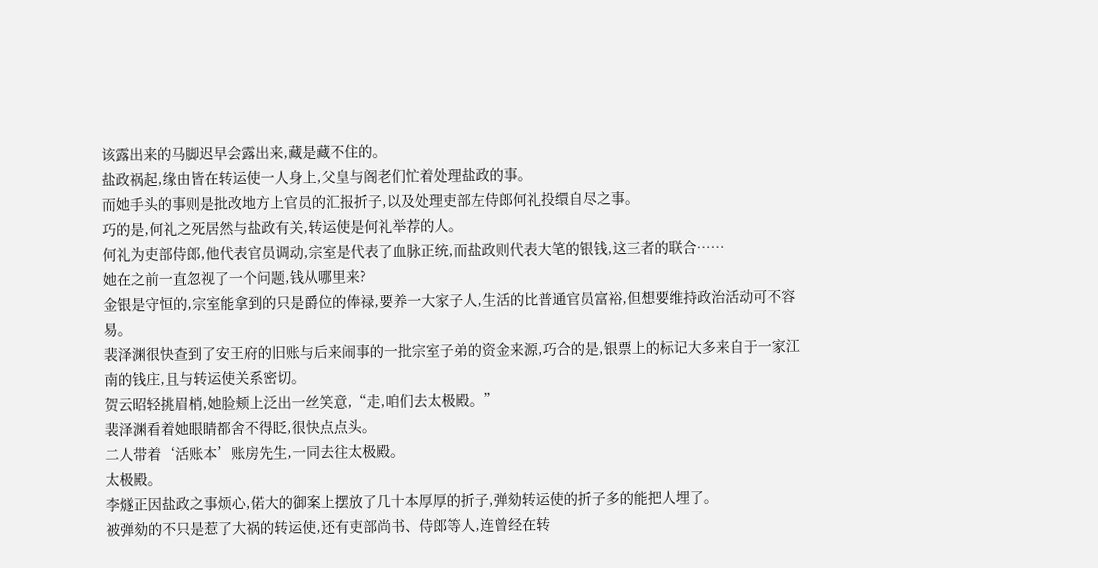该露出来的马脚迟早会露出来,藏是藏不住的。
盐政祸起,缘由皆在转运使一人身上,父皇与阁老们忙着处理盐政的事。
而她手头的事则是批改地方上官员的汇报折子,以及处理吏部左侍郎何礼投缳自尽之事。
巧的是,何礼之死居然与盐政有关,转运使是何礼举荐的人。
何礼为吏部侍郎,他代表官员调动,宗室是代表了血脉正统,而盐政则代表大笔的银钱,这三者的联合……
她在之前一直忽视了一个问题,钱从哪里来?
金银是守恒的,宗室能拿到的只是爵位的俸禄,要养一大家子人,生活的比普通官员富裕,但想要维持政治活动可不容易。
裴泽渊很快查到了安王府的旧账与后来闹事的一批宗室子弟的资金来源,巧合的是,银票上的标记大多来自于一家江南的钱庄,且与转运使关系密切。
贺云昭轻挑眉梢,她脸颊上泛出一丝笑意,“走,咱们去太极殿。”
裴泽渊看着她眼睛都舍不得眨,很快点点头。
二人带着‘活账本’账房先生,一同去往太极殿。
太极殿。
李燧正因盐政之事烦心,偌大的御案上摆放了几十本厚厚的折子,弹劾转运使的折子多的能把人埋了。
被弹劾的不只是惹了大祸的转运使,还有吏部尚书、侍郎等人,连曾经在转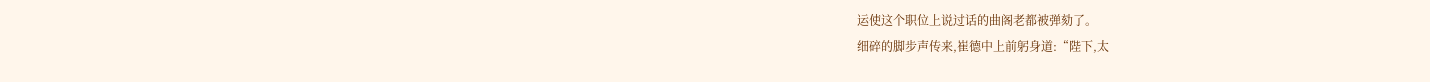运使这个职位上说过话的曲阁老都被弹劾了。
细碎的脚步声传来,崔德中上前躬身道:“陛下,太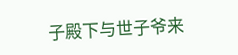子殿下与世子爷来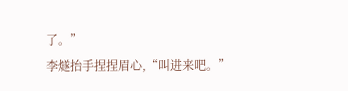了。”
李燧抬手捏捏眉心,“叫进来吧。”